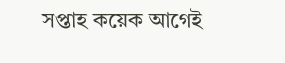সপ্তাহ কয়েক আগেই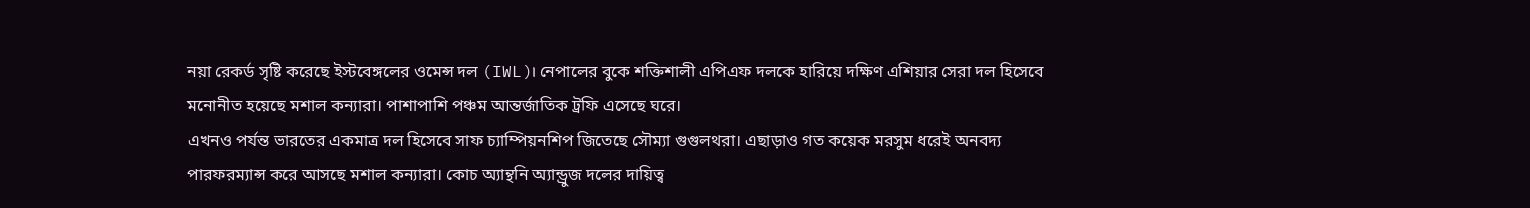নয়া রেকর্ড সৃষ্টি করেছে ইস্টবেঙ্গলের ওমেন্স দল (IWL)। নেপালের বুকে শক্তিশালী এপিএফ দলকে হারিয়ে দক্ষিণ এশিয়ার সেরা দল হিসেবে মনোনীত হয়েছে মশাল কন্যারা। পাশাপাশি পঞ্চম আন্তর্জাতিক ট্রফি এসেছে ঘরে।
এখনও পর্যন্ত ভারতের একমাত্র দল হিসেবে সাফ চ্যাম্পিয়নশিপ জিতেছে সৌম্যা গুগুলথরা। এছাড়াও গত কয়েক মরসুম ধরেই অনবদ্য পারফরম্যান্স করে আসছে মশাল কন্যারা। কোচ অ্যান্থনি অ্যান্ড্রুজ দলের দায়িত্ব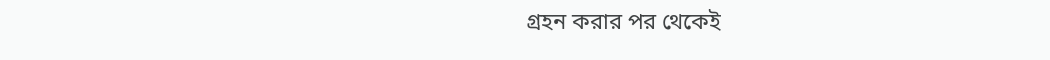গ্ৰহন করার পর থেকেই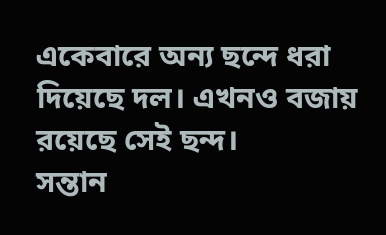একেবারে অন্য ছন্দে ধরা দিয়েছে দল। এখনও বজায় রয়েছে সেই ছন্দ।
সন্তান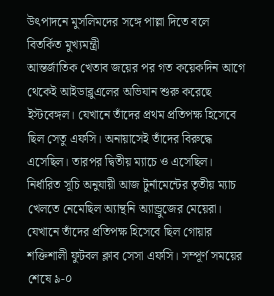উৎপাদনে মুসলিমদের সঙ্গে পাল্লা দিতে বলে বিতর্কিত মুখ্যমন্ত্রী
আন্তর্জাতিক খেতাব জয়ের পর গত কয়েকদিন আগে থেকেই আইডাব্লুএলের অভিযান শুরু করেছে ইস্টবেঙ্গল। যেখানে তাঁদের প্রথম প্রতিপক্ষ হিসেবে ছিল সেতু এফসি। অনায়াসেই তাঁদের বিরুদ্ধে এসেছিল। তারপর দ্বিতীয় ম্যাচে ও এসেছিল।
নির্ধারিত সূচি অনুযায়ী আজ টুর্নামেন্টের তৃতীয় ম্যাচ খেলতে নেমেছিল অ্যান্থনি অ্যান্ড্রুজের মেয়েরা। যেখানে তাঁদের প্রতিপক্ষ হিসেবে ছিল গোয়ার শক্তিশালী ফুটবল ক্লাব সেসা এফসি। সম্পূর্ণ সময়ের শেষে ৯-০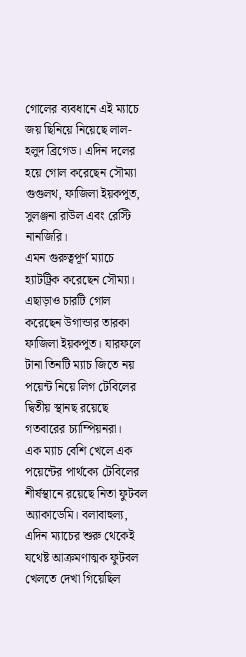গোলের ব্যবধানে এই ম্যাচে জয় ছিনিয়ে নিয়েছে লাল-হলুদ ব্রিগেড। এদিন দলের হয়ে গোল করেছেন সৌম্যা গুগুলথ, ফাজিলা ইয়কপুত, সুলঞ্জনা রাউল এবং রেস্টি নানজিরি।
এমন গুরুত্বপূর্ণ ম্যাচে হ্যাটট্রিক করেছেন সৌম্যা। এছাড়াও চারটি গোল করেছেন উগান্ডার তারকা ফাজিলা ইয়কপুত। যারফলে টানা তিনটি ম্যাচ জিতে নয় পয়েন্ট নিয়ে লিগ টেবিলের দ্বিতীয় স্থানছ রয়েছে গতবারের চ্যাম্পিয়নরা।
এক ম্যাচ বেশি খেলে এক পয়েন্টের পার্থক্যে টেবিলের শীর্ষস্থানে রয়েছে নিতা ফুটবল অ্যাকাডেমি। বলাবাহুল্য, এদিন ম্যাচের শুরু থেকেই যথেষ্ট আক্রমণাত্মক ফুটবল খেলতে দেখা গিয়েছিল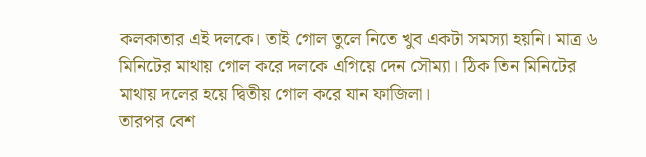কলকাতার এই দলকে। তাই গোল তুলে নিতে খুব একটা সমস্যা হয়নি। মাত্র ৬ মিনিটের মাথায় গোল করে দলকে এগিয়ে দেন সৌম্যা। ঠিক তিন মিনিটের মাথায় দলের হয়ে দ্বিতীয় গোল করে যান ফাজিলা।
তারপর বেশ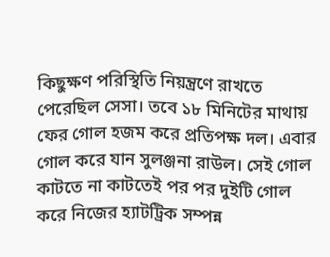কিছুক্ষণ পরিস্থিতি নিয়ন্ত্রণে রাখতে পেরেছিল সেসা। তবে ১৮ মিনিটের মাথায় ফের গোল হজম করে প্রতিপক্ষ দল। এবার গোল করে যান সুলঞ্জনা রাউল। সেই গোল কাটতে না কাটতেই পর পর দুইটি গোল করে নিজের হ্যাটট্রিক সম্পন্ন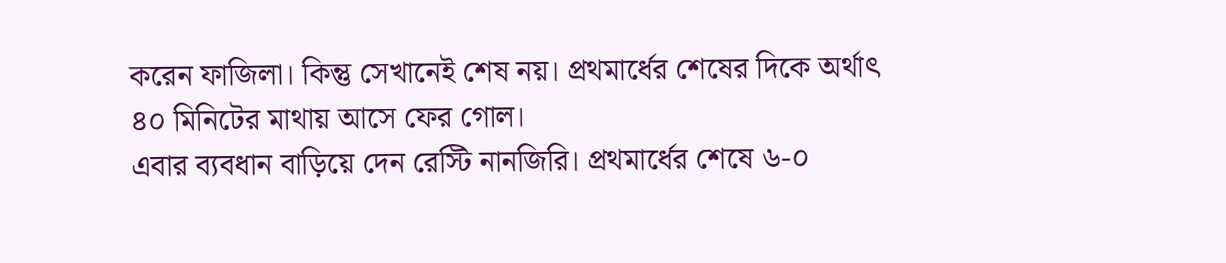করেন ফাজিলা। কিন্তু সেখানেই শেষ নয়। প্রথমার্ধের শেষের দিকে অর্থাৎ ৪০ মিনিটের মাথায় আসে ফের গোল।
এবার ব্যবধান বাড়িয়ে দেন রেস্টি নানজিরি। প্রথমার্ধের শেষে ৬-০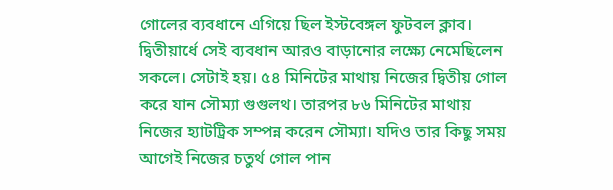গোলের ব্যবধানে এগিয়ে ছিল ইস্টবেঙ্গল ফুটবল ক্লাব। দ্বিতীয়ার্ধে সেই ব্যবধান আরও বাড়ানোর লক্ষ্যে নেমেছিলেন সকলে। সেটাই হয়। ৫৪ মিনিটের মাথায় নিজের দ্বিতীয় গোল করে যান সৌম্যা গুগুলথ। তারপর ৮৬ মিনিটের মাথায় নিজের হ্যাটট্রিক সম্পন্ন করেন সৌম্যা। যদিও তার কিছু সময় আগেই নিজের চতুর্থ গোল পান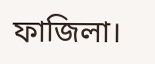ফাজিলা।